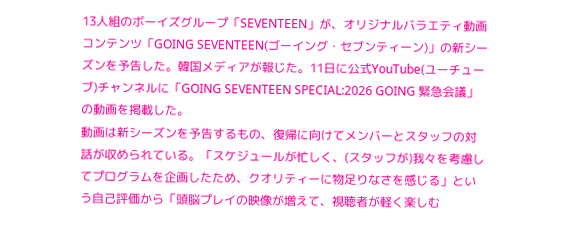13人組のボーイズグループ「SEVENTEEN」が、オリジナルバラエティ動画コンテンツ「GOING SEVENTEEN(ゴーイング・セブンティーン)」の新シーズンを予告した。韓国メディアが報じた。11日に公式YouTube(ユーチューブ)チャンネルに「GOING SEVENTEEN SPECIAL:2026 GOING 緊急会議」の動画を掲載した。
動画は新シーズンを予告するもの、復帰に向けてメンバーとスタッフの対話が収められている。「スケジュールが忙しく、(スタッフが)我々を考慮してプログラムを企画したため、クオリティーに物足りなさを感じる」という自己評価から「頭脳プレイの映像が増えて、視聴者が軽く楽しむ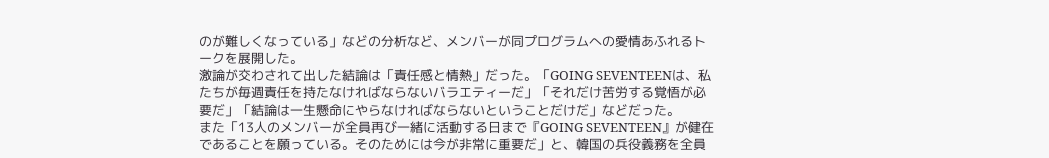のが難しくなっている」などの分析など、メンバーが同プログラムへの愛情あふれるトークを展開した。
激論が交わされて出した結論は「責任感と情熱」だった。「GOING SEVENTEENは、私たちが毎週責任を持たなければならないバラエティーだ」「それだけ苦労する覚悟が必要だ」「結論は一生懸命にやらなければならないということだけだ」などだった。
また「13人のメンバーが全員再び一緒に活動する日まで『GOING SEVENTEEN』が健在であることを願っている。そのためには今が非常に重要だ」と、韓国の兵役義務を全員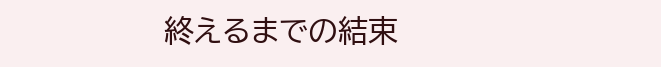終えるまでの結束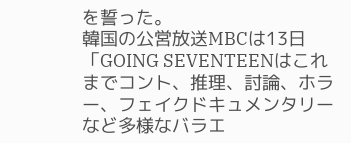を誓った。
韓国の公営放送MBCは13日「GOING SEVENTEENはこれまでコント、推理、討論、ホラー、フェイクドキュメンタリーなど多様なバラエ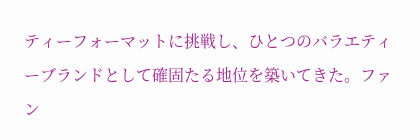ティーフォーマットに挑戦し、ひとつのバラエティーブランドとして確固たる地位を築いてきた。ファン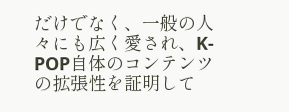だけでなく、一般の人々にも広く愛され、K-POP自体のコンテンツの拡張性を証明して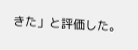きた」と評価した。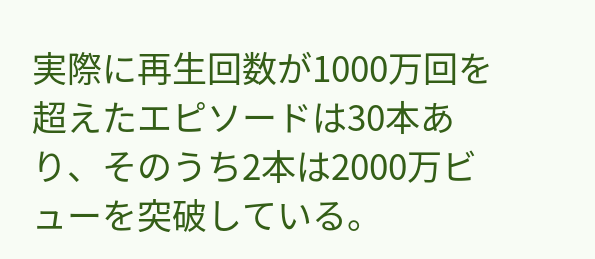実際に再生回数が1000万回を超えたエピソードは30本あり、そのうち2本は2000万ビューを突破している。